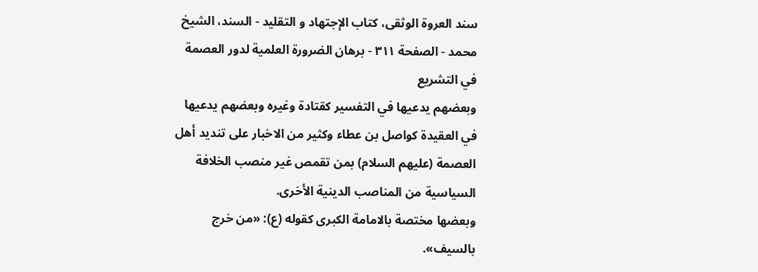سند العروة الوثقى، كتاب الإجتهاد و التقليد - السند، الشيخ محمد - الصفحة ٣١١ - برهان الضرورة العلمية لدور العصمة في التشريع
وبعضهم يدعيها في التفسير كقتادة وغيره وبعضهم يدعيها في العقيدة كواصل بن عطاء وكثير من الاخبار على تنديد أهل العصمة (عليهم السلام) بمن تقمص غير منصب الخلافة السياسية من المناصب الدينية الأخرى.
وبعضها مختصة بالامامة الكبرى كقوله (ع): «من خرج بالسيف».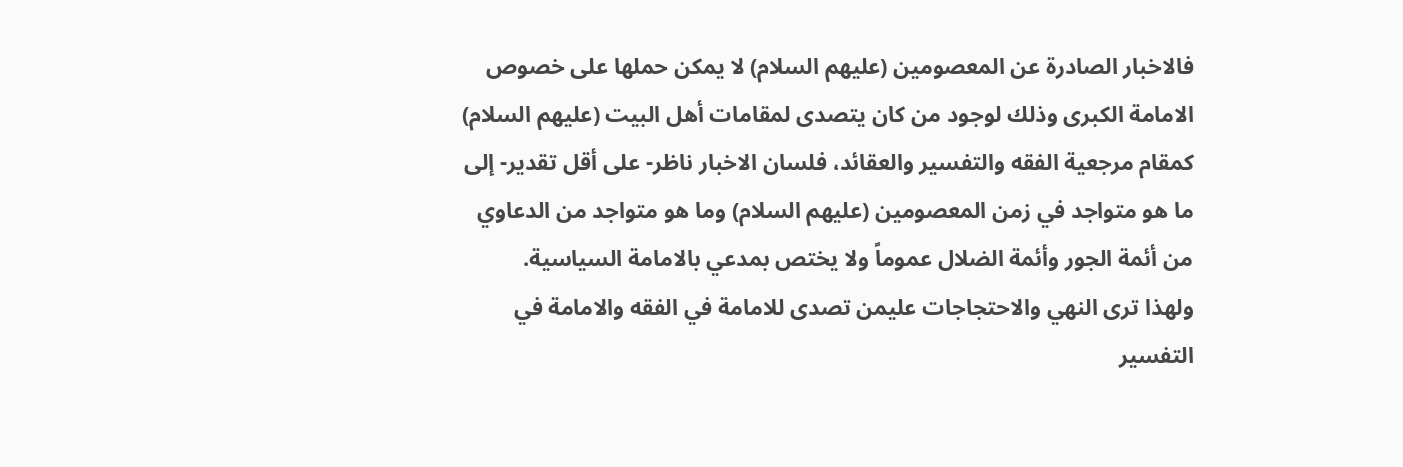فالاخبار الصادرة عن المعصومين (عليهم السلام) لا يمكن حملها على خصوص الامامة الكبرى وذلك لوجود من كان يتصدى لمقامات أهل البيت (عليهم السلام) كمقام مرجعية الفقه والتفسير والعقائد، فلسان الاخبار ناظر- على أقل تقدير- إلى ما هو متواجد في زمن المعصومين (عليهم السلام) وما هو متواجد من الدعاوي من أئمة الجور وأئمة الضلال عموماً ولا يختص بمدعي بالامامة السياسية.
ولهذا ترى النهي والاحتجاجات عليمن تصدى للامامة في الفقه والامامة في التفسير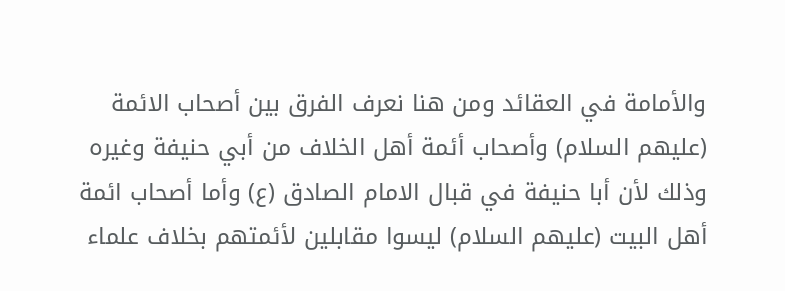والأمامة في العقائد ومن هنا نعرف الفرق بين أصحاب الائمة (عليهم السلام) وأصحاب أئمة أهل الخلاف من أبي حنيفة وغيره وذلك لأن أبا حنيفة في قبال الامام الصادق (ع) وأما أصحاب ائمة أهل البيت (عليهم السلام) ليسوا مقابلين لأئمتهم بخلاف علماء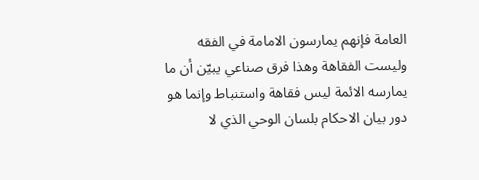العامة فإنهم يمارسون الامامة في الفقه وليست الفقاهة وهذا فرق صناعي يبيّن أن ما يمارسه الائمة ليس فقاهة واستنباط وإنما هو دور بيان الاحكام بلسان الوحي الذي لا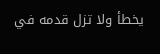يخطأ ولا تزل قدمه في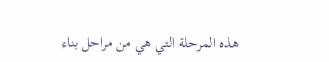هذه المرحلة التي هي من مراحل بناء